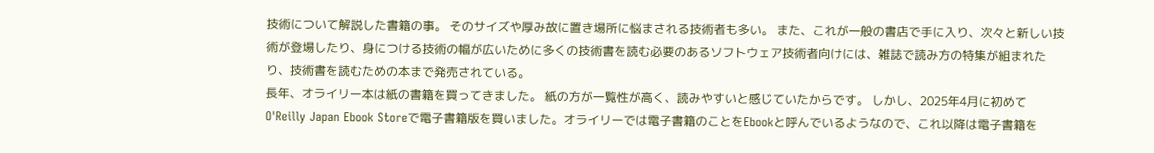技術について解説した書籍の事。 そのサイズや厚み故に置き場所に悩まされる技術者も多い。 また、これが一般の書店で手に入り、次々と新しい技術が登場したり、身につける技術の幅が広いために多くの技術書を読む必要のあるソフトウェア技術者向けには、雑誌で読み方の特集が組まれたり、技術書を読むための本まで発売されている。
長年、オライリー本は紙の書籍を買ってきました。 紙の方が一覧性が高く、読みやすいと感じていたからです。 しかし、2025年4月に初めてO'Reilly Japan Ebook Storeで電子書籍版を買いました。オライリーでは電子書籍のことをEbookと呼んでいるようなので、これ以降は電子書籍を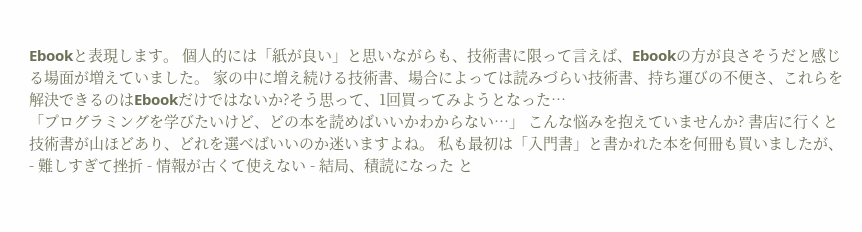Ebookと表現します。 個人的には「紙が良い」と思いながらも、技術書に限って言えば、Ebookの方が良さそうだと感じる場面が増えていました。 家の中に増え続ける技術書、場合によっては読みづらい技術書、持ち運びの不便さ、これらを解決できるのはEbookだけではないか?そう思って、1回買ってみようとなった…
「プログラミングを学びたいけど、どの本を読めばいいかわからない…」 こんな悩みを抱えていませんか? 書店に行くと技術書が山ほどあり、どれを選べばいいのか迷いますよね。 私も最初は「入門書」と書かれた本を何冊も買いましたが、 - 難しすぎて挫折 - 情報が古くて使えない - 結局、積読になった と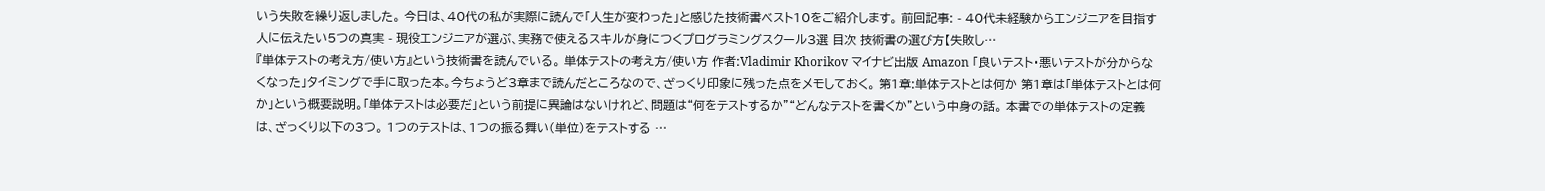いう失敗を繰り返しました。 今日は、40代の私が実際に読んで「人生が変わった」と感じた技術書ベスト10をご紹介します。 前回記事: - 40代未経験からエンジニアを目指す人に伝えたい5つの真実 - 現役エンジニアが選ぶ、実務で使えるスキルが身につくプログラミングスクール3選 目次 技術書の選び方【失敗し…
『単体テストの考え方/使い方』という技術書を読んでいる。 単体テストの考え方/使い方 作者:Vladimir Khorikov マイナビ出版 Amazon 「良いテスト・悪いテストが分からなくなった」タイミングで手に取った本。今ちょうど3章まで読んだところなので、ざっくり印象に残った点をメモしておく。 第1章:単体テストとは何か 第1章は「単体テストとは何か」という概要説明。「単体テストは必要だ」という前提に異論はないけれど、問題は“何をテストするか”“どんなテストを書くか”という中身の話。 本書での単体テストの定義は、ざっくり以下の3つ。 1つのテストは、1つの振る舞い(単位)をテストする …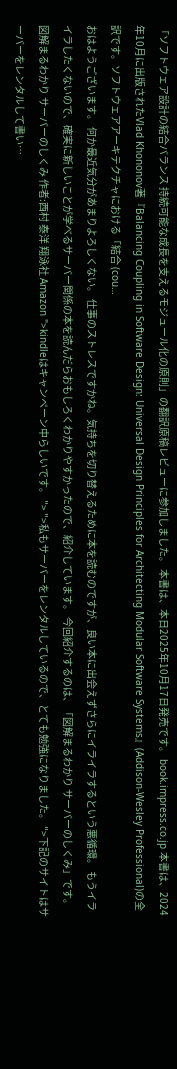「ソフトウェア設計の結合バランス 持続可能な成長を支えるモジュール化の原則」の翻訳原稿レビューに参加しました。 本書は、本日2025年10月17日発売です。 book.impress.co.jp 本書は、2024年10月に出版されたVlad Khononov著『Balancing Coupling in Software Design: Universal Design Principles for Architecting Modular Software Systems』(Addison-Wesley Professional)の全訳です。ソフトウェアアーキテクチャにおける「結合 (cou…
おはようございます。 何か最近気分があまりよろしくない。 仕事のストレスですかね。気持ちを切り替えるために本を読むのですが、良い本に出会えずさらにイライラするという悪循環。 もうイライラしたくないので、確実に新しいことが学べるサーバー関係の本を読んだらおもしろくわかりやすかったので、紹介しています。 今回紹介するのは、「図解まるわかり サーバーのしくみ」です。 図解まるわかり サーバーのしくみ 作者:西村 泰洋 翔泳社 Amazon ">kindleはキャンペーン中らしいです。 "> ">私もサーバーをレンタルしているので、とても勉強になりました。 ">下記のサイトはサーバーをレンタルして書い…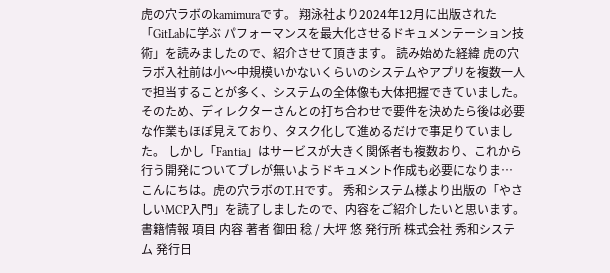虎の穴ラボのkamimuraです。 翔泳社より2024年12月に出版された「GitLabに学ぶ パフォーマンスを最大化させるドキュメンテーション技術」を読みましたので、紹介させて頂きます。 読み始めた経緯 虎の穴ラボ入社前は小〜中規模いかないくらいのシステムやアプリを複数一人で担当することが多く、システムの全体像も大体把握できていました。 そのため、ディレクターさんとの打ち合わせで要件を決めたら後は必要な作業もほぼ見えており、タスク化して進めるだけで事足りていました。 しかし「Fantia」はサービスが大きく関係者も複数おり、これから行う開発についてブレが無いようドキュメント作成も必要になりま…
こんにちは。虎の穴ラボのT.Hです。 秀和システム様より出版の「やさしいMCP入門」を読了しましたので、内容をご紹介したいと思います。 書籍情報 項目 内容 著者 御田 稔 / 大坪 悠 発行所 株式会社 秀和システム 発行日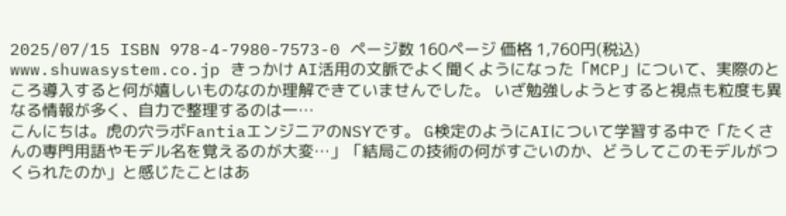2025/07/15 ISBN 978-4-7980-7573-0 ページ数 160ページ 価格 1,760円(税込) www.shuwasystem.co.jp きっかけ AI活用の文脈でよく聞くようになった「MCP」について、実際のところ導入すると何が嬉しいものなのか理解できていませんでした。 いざ勉強しようとすると視点も粒度も異なる情報が多く、自力で整理するのは一…
こんにちは。虎の穴ラボFantiaエンジニアのNSYです。 G検定のようにAIについて学習する中で「たくさんの専門用語やモデル名を覚えるのが大変…」「結局この技術の何がすごいのか、どうしてこのモデルがつくられたのか」と感じたことはあ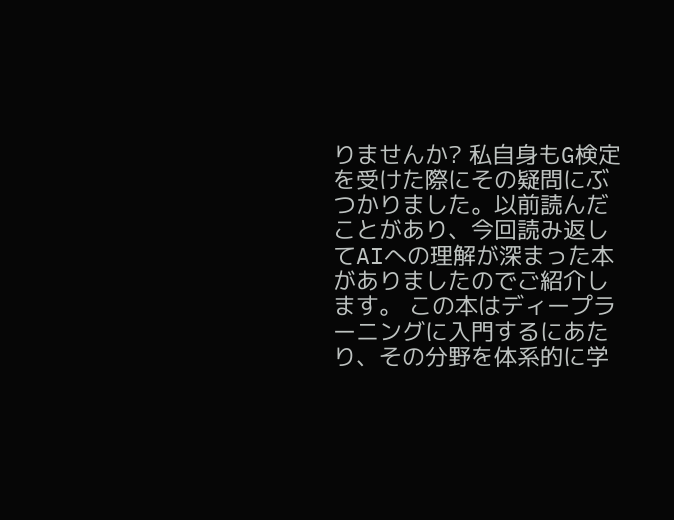りませんか? 私自身もG検定を受けた際にその疑問にぶつかりました。以前読んだことがあり、今回読み返してAIへの理解が深まった本がありましたのでご紹介します。 この本はディープラーニングに入門するにあたり、その分野を体系的に学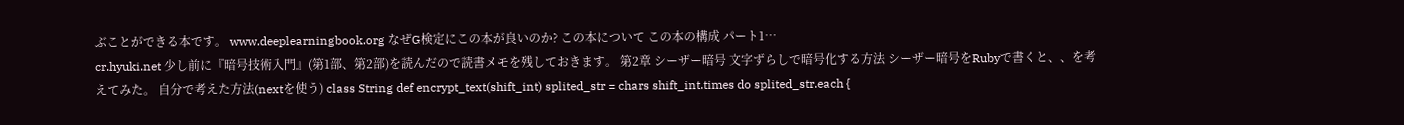ぶことができる本です。 www.deeplearningbook.org なぜG検定にこの本が良いのか? この本について この本の構成 パート1…
cr.hyuki.net 少し前に『暗号技術入門』(第1部、第2部)を読んだので読書メモを残しておきます。 第2章 シーザー暗号 文字ずらしで暗号化する方法 シーザー暗号をRubyで書くと、、を考えてみた。 自分で考えた方法(nextを使う) class String def encrypt_text(shift_int) splited_str = chars shift_int.times do splited_str.each {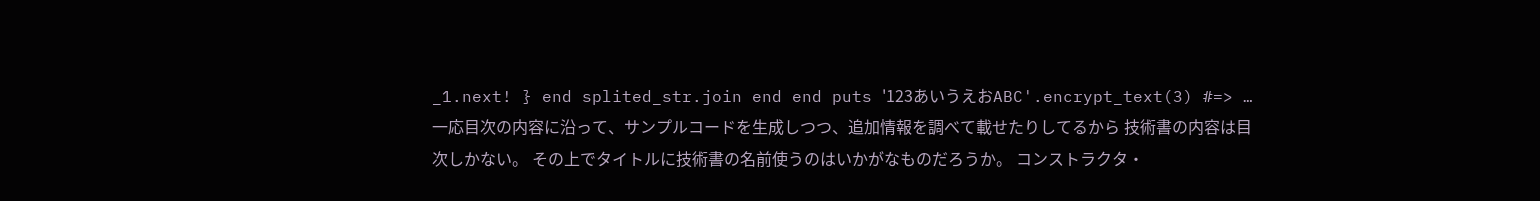_1.next! } end splited_str.join end end puts '123あいうえおABC'.encrypt_text(3) #=> …
一応目次の内容に沿って、サンプルコードを生成しつつ、追加情報を調べて載せたりしてるから 技術書の内容は目次しかない。 その上でタイトルに技術書の名前使うのはいかがなものだろうか。 コンストラクタ・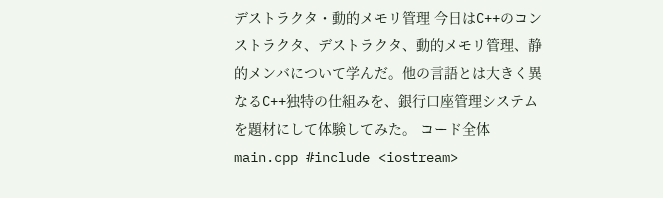デストラクタ・動的メモリ管理 今日はC++のコンストラクタ、デストラクタ、動的メモリ管理、静的メンバについて学んだ。他の言語とは大きく異なるC++独特の仕組みを、銀行口座管理システムを題材にして体験してみた。 コード全体 main.cpp #include <iostream>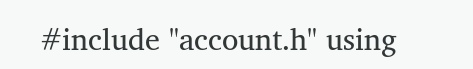#include "account.h" using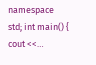namespace std; int main() { cout <<…